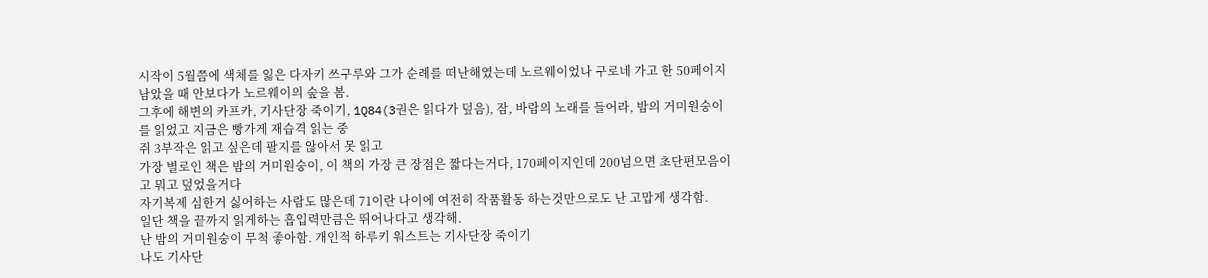시작이 5월쯤에 색체를 잃은 다자키 쓰구루와 그가 순례를 떠난해였는데 노르웨이었나 구로네 가고 한 50페이지 남았을 때 안보다가 노르웨이의 숲을 봄.
그후에 해변의 카프카, 기사단장 죽이기, 1Q84(3권은 읽다가 덮음), 잠, 바람의 노래를 들어라, 밤의 거미원숭이를 읽었고 지금은 빵가게 재습격 읽는 중
쥐 3부작은 읽고 싶은데 팔지를 않아서 못 읽고
가장 별로인 책은 밤의 거미원숭이, 이 책의 가장 큰 장점은 짧다는거다, 170페이지인데 200넘으면 초단편모음이고 뭐고 덮었을거다
자기복제 심한거 싫어하는 사람도 많은데 71이란 나이에 여전히 작품활동 하는것만으로도 난 고맙게 생각함.
일단 책을 끝까지 읽게하는 흡입력만큼은 뛰어나다고 생각해.
난 밤의 거미원숭이 무척 좋아함. 개인적 하루키 워스트는 기사단장 죽이기
나도 기사단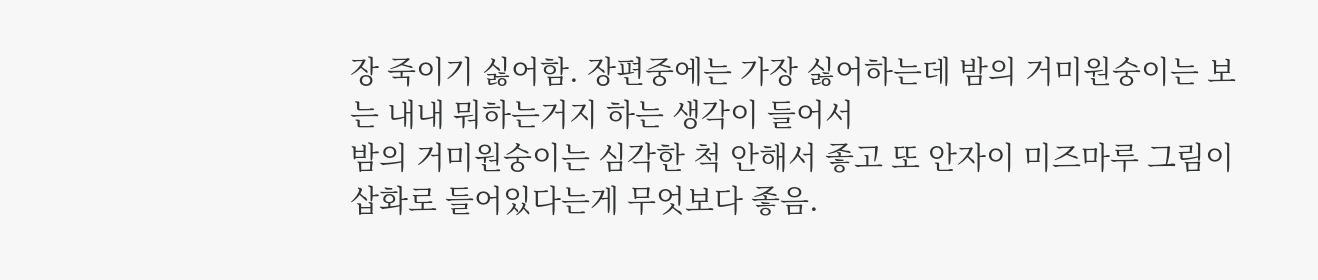장 죽이기 싫어함. 장편중에는 가장 싫어하는데 밤의 거미원숭이는 보는 내내 뭐하는거지 하는 생각이 들어서
밤의 거미원숭이는 심각한 척 안해서 좋고 또 안자이 미즈마루 그림이 삽화로 들어있다는게 무엇보다 좋음.